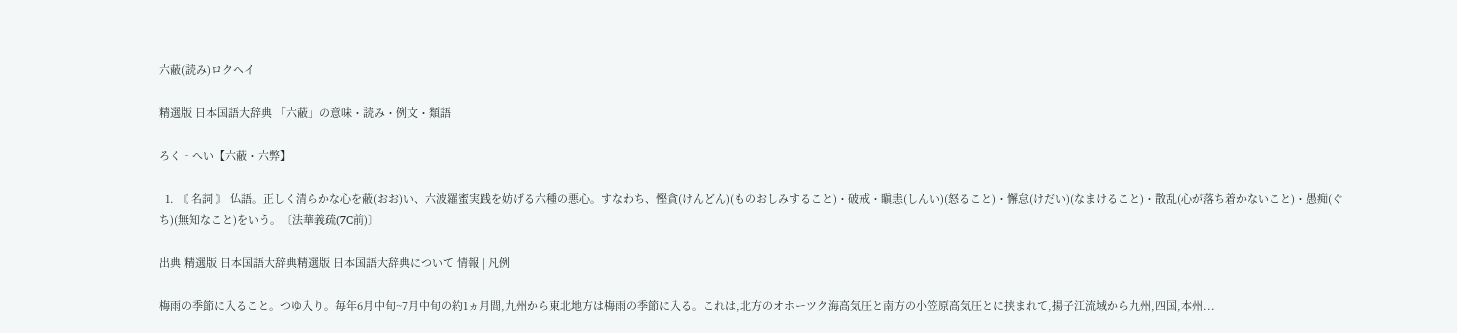六蔽(読み)ロクヘイ

精選版 日本国語大辞典 「六蔽」の意味・読み・例文・類語

ろく‐へい【六蔽・六弊】

  1. 〘 名詞 〙 仏語。正しく清らかな心を蔽(おお)い、六波羅蜜実践を妨げる六種の悪心。すなわち、慳貪(けんどん)(ものおしみすること)・破戒・瞋恚(しんい)(怒ること)・懈怠(けだい)(なまけること)・散乱(心が落ち着かないこと)・愚痴(ぐち)(無知なこと)をいう。〔法華義疏(7C前)〕

出典 精選版 日本国語大辞典精選版 日本国語大辞典について 情報 | 凡例

梅雨の季節に入ること。つゆ入り。毎年6月中旬~7月中旬の約1ヵ月間,九州から東北地方は梅雨の季節に入る。これは,北方のオホーツク海高気圧と南方の小笠原高気圧とに挟まれて,揚子江流域から九州,四国,本州...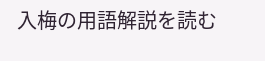入梅の用語解説を読む